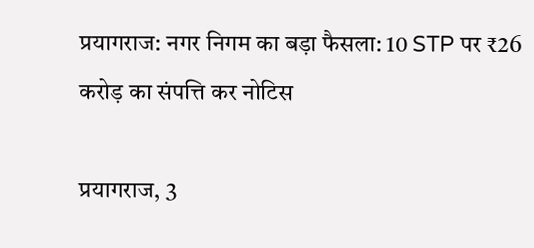प्रयागराज: नगर निगम का बड़ा फैसला: 10 STP पर ₹26 करोड़ का संपत्ति कर नोटिस

प्रयागराज, 3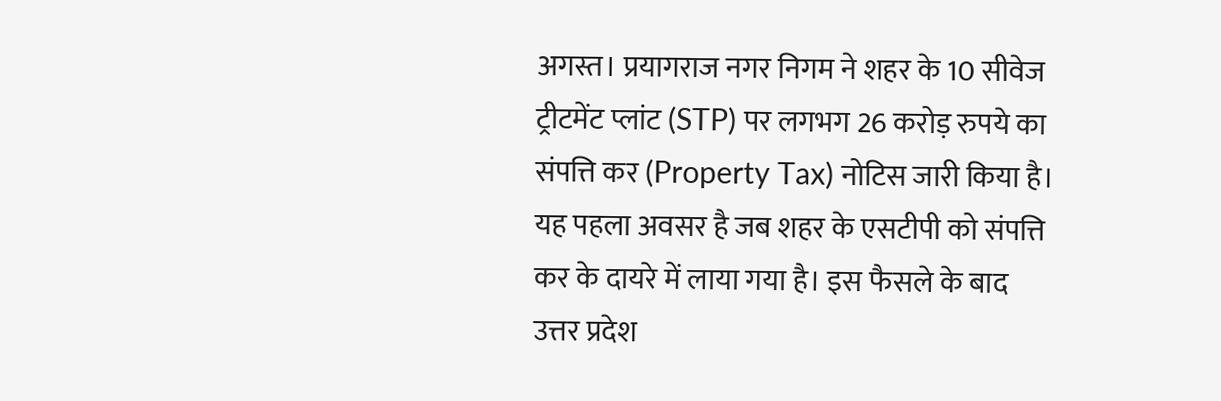अगस्त। प्रयागराज नगर निगम ने शहर के 10 सीवेज ट्रीटमेंट प्लांट (STP) पर लगभग 26 करोड़ रुपये का संपत्ति कर (Property Tax) नोटिस जारी किया है। यह पहला अवसर है जब शहर के एसटीपी को संपत्ति कर के दायरे में लाया गया है। इस फैसले के बाद उत्तर प्रदेश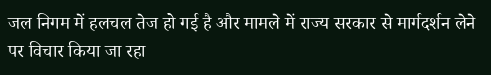जल निगम में हलचल तेज हो गई है और मामले में राज्य सरकार से मार्गदर्शन लेने पर विचार किया जा रहा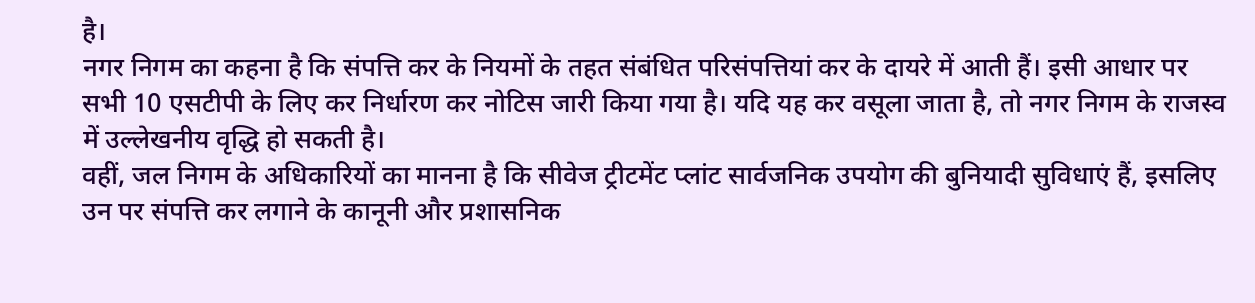है।
नगर निगम का कहना है कि संपत्ति कर के नियमों के तहत संबंधित परिसंपत्तियां कर के दायरे में आती हैं। इसी आधार पर सभी 10 एसटीपी के लिए कर निर्धारण कर नोटिस जारी किया गया है। यदि यह कर वसूला जाता है, तो नगर निगम के राजस्व में उल्लेखनीय वृद्धि हो सकती है।
वहीं, जल निगम के अधिकारियों का मानना है कि सीवेज ट्रीटमेंट प्लांट सार्वजनिक उपयोग की बुनियादी सुविधाएं हैं, इसलिए उन पर संपत्ति कर लगाने के कानूनी और प्रशासनिक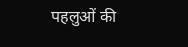पहलुओं की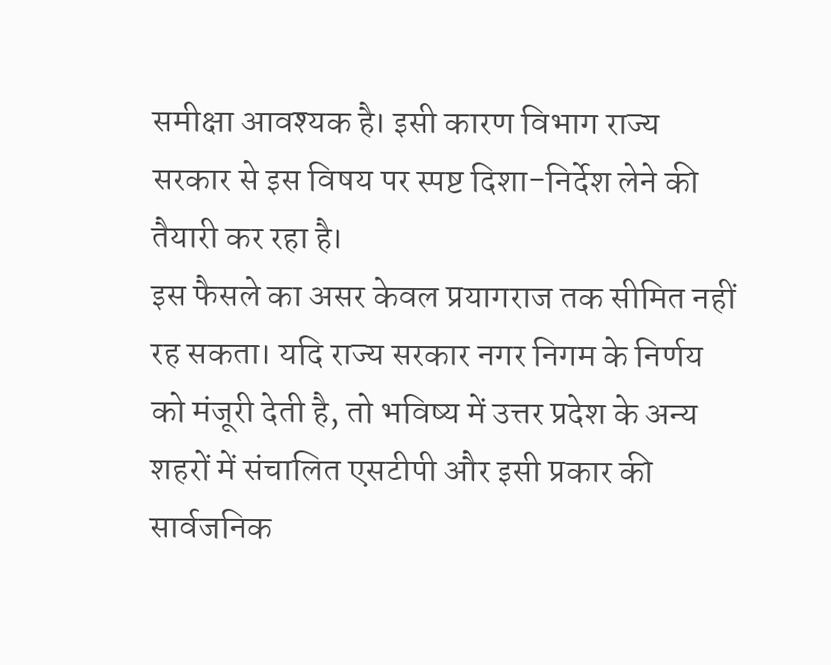समीक्षा आवश्यक है। इसी कारण विभाग राज्य सरकार से इस विषय पर स्पष्ट दिशा-निर्देश लेने की तैयारी कर रहा है।
इस फैसले का असर केवल प्रयागराज तक सीमित नहीं रह सकता। यदि राज्य सरकार नगर निगम के निर्णय को मंजूरी देती है, तो भविष्य में उत्तर प्रदेश के अन्य शहरों में संचालित एसटीपी और इसी प्रकार की सार्वजनिक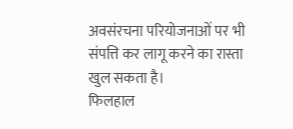अवसंरचना परियोजनाओं पर भी संपत्ति कर लागू करने का रास्ता खुल सकता है।
फिलहाल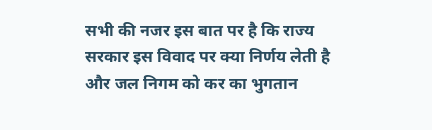सभी की नजर इस बात पर है कि राज्य सरकार इस विवाद पर क्या निर्णय लेती है और जल निगम को कर का भुगतान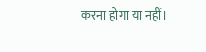करना होगा या नहीं।